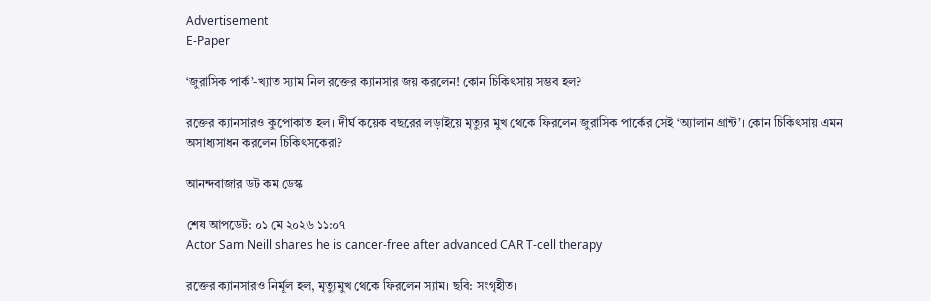Advertisement
E-Paper

‘জুরাসিক পার্ক’-খ্যাত স্যাম নিল রক্তের ক্যানসার জয় করলেন! কোন চিকিৎসায় সম্ভব হল?

রক্তের ক্যানসারও কুপোকাত হল। দীর্ঘ কয়েক বছরের লড়াইয়ে মৃত্যুর মুখ থেকে ফিরলেন জুরাসিক পার্কের সেই ‘অ্যালান গ্রান্ট’। কোন চিকিৎসায় এমন অসাধ্যসাধন করলেন চিকিৎসকেরা?

আনন্দবাজার ডট কম ডেস্ক

শেষ আপডেট: ০১ মে ২০২৬ ১১:০৭
Actor Sam Neill shares he is cancer-free after advanced CAR T-cell therapy

রক্তের ক্যানসারও নির্মূল হল, মৃত্যুমুখ থেকে ফিরলেন স্যাম। ছবি: সংগৃহীত।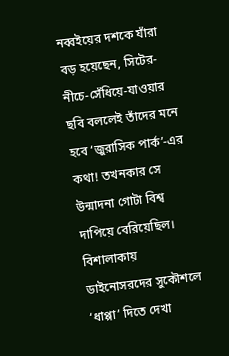নব্বইয়ের দশকে যাঁরা বড় হয়েছেন, সিটের-নীচে-সেঁধিয়ে-যাওয়ার ছবি বললেই তাঁদের মনে হবে ‘জুরাসিক পার্ক’-এর কথা! তখনকার সে উন্মাদনা গোটা বিশ্ব দাপিয়ে বেরিয়েছিল। বিশালাকায় ডাইনোসরদের সুকৌশলে ‘ধাপ্পা’ দিতে দেখা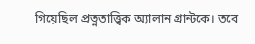গিয়েছিল প্রত্নতাত্ত্বিক অ্যালান গ্রান্টকে। তবে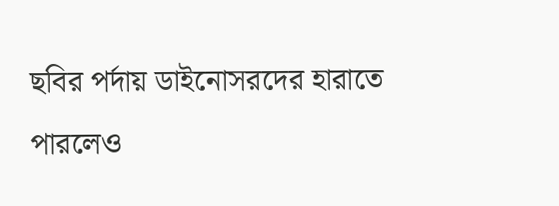ছবির পর্দায় ডাইনোসরদের হারাতে পারলেও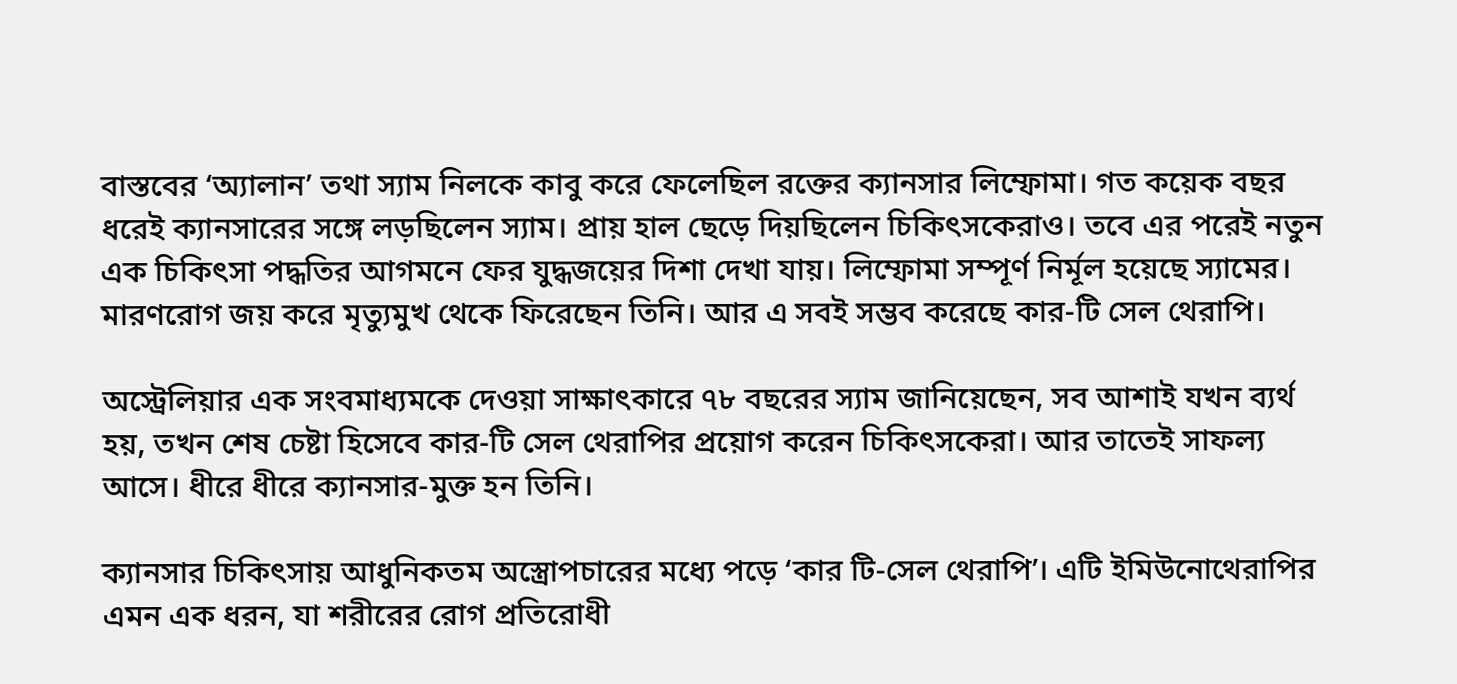বাস্তবের ‘অ্যালান’ তথা স্যাম নিলকে কাবু করে ফেলেছিল রক্তের ক্যানসার লিম্ফোমা। গত কয়েক বছর ধরেই ক্যানসারের সঙ্গে লড়ছিলেন স্যাম। প্রায় হাল ছেড়ে দিয়ছিলেন চিকিৎসকেরাও। তবে এর পরেই নতুন এক চিকিৎসা পদ্ধতির আগমনে ফের যুদ্ধজয়ের দিশা দেখা যায়। লিম্ফোমা সম্পূর্ণ নির্মূল হয়েছে স্যামের। মারণরোগ জয় করে মৃত্যুমুখ থেকে ফিরেছেন তিনি। আর এ সবই সম্ভব করেছে কার-টি সেল থেরাপি।

অস্ট্রেলিয়ার এক সংবমাধ্যমকে দেওয়া সাক্ষাৎকারে ৭৮ বছরের স্যাম জানিয়েছেন, সব আশাই যখন ব্যর্থ হয়, তখন শেষ চেষ্টা হিসেবে কার-টি সেল থেরাপির প্রয়োগ করেন চিকিৎসকেরা। আর তাতেই সাফল্য আসে। ধীরে ধীরে ক্যানসার-মুক্ত হন তিনি।

ক্যানসার চিকিৎসায় আধুনিকতম অস্ত্রোপচারের মধ্যে পড়ে ‘কার টি-সেল থেরাপি’। এটি ইমিউনোথেরাপির এমন এক ধরন, যা শরীরের রোগ প্রতিরোধী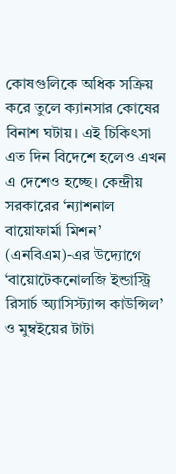কোষগুলিকে অধিক সক্রিয় করে তুলে ক্যানসার কোষের বিনাশ ঘটায়। এই চিকিৎসা এত দিন বিদেশে হলেও এখন এ দেশেও হচ্ছে। কেন্দ্রীয় সরকারের ‘ন্যাশনাল বায়োফার্মা মিশন’ (এনবিএম)-এর উদ্যোগে ‘বায়োটেকনোলজি ইন্ডাস্ট্রি রিসার্চ অ্যাসিস্ট্যান্স কাউন্সিল’ ও মুম্বইয়ের টাটা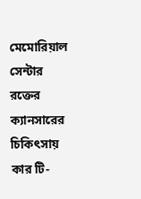মেমোরিয়াল সেন্টার রক্তের ক্যানসারের চিকিৎসায় কার টি-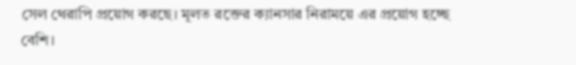সেল থেরাপি প্রয়োগ করছে। মূলত রক্তের ক্যানসার নিরাময়ে এর প্রয়োগ হচ্ছে বেশি।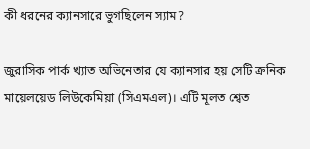কী ধরনের ক্যানসারে ভুগছিলেন স্যাম?

জুরাসিক পার্ক খ্যাত অভিনেতার যে ক্যানসার হয় সেটি ক্রনিক মায়েলয়েড লিউকেমিয়া (সিএমএল)। এটি মূলত শ্বেত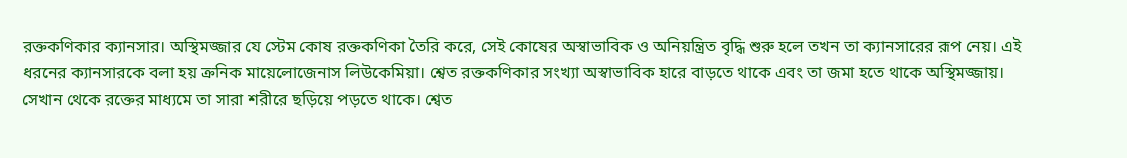রক্তকণিকার ক্যানসার। অস্থিমজ্জার যে স্টেম কোষ রক্তকণিকা তৈরি করে, সেই কোষের অস্বাভাবিক ও অনিয়ন্ত্রিত বৃদ্ধি শুরু হলে তখন তা ক্যানসারের রূপ নেয়। এই ধরনের ক্যানসারকে বলা হয় ক্রনিক মায়েলোজেনাস লিউকেমিয়া। শ্বেত রক্তকণিকার সংখ্যা অস্বাভাবিক হারে বাড়তে থাকে এবং তা জমা হতে থাকে অস্থিমজ্জায়। সেখান থেকে রক্তের মাধ্যমে তা সারা শরীরে ছড়িয়ে পড়তে থাকে। শ্বেত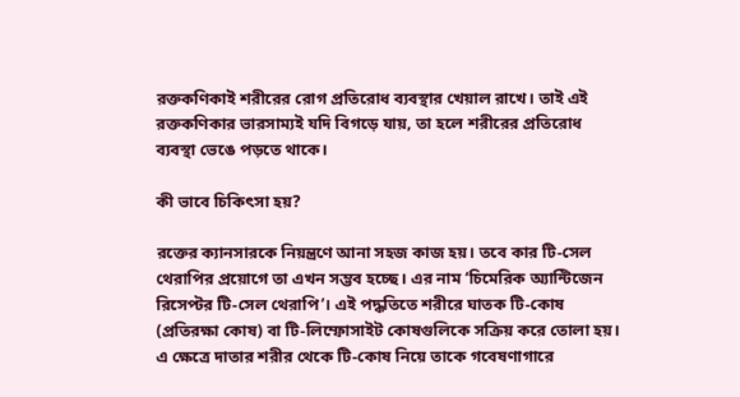রক্তকণিকাই শরীরের রোগ প্রতিরোধ ব্যবস্থার খেয়াল রাখে। তাই এই রক্তকণিকার ভারসাম্যই যদি বিগড়ে যায়, তা হলে শরীরের প্রতিরোধ ব্যবস্থা ভেঙে পড়তে থাকে।

কী ভাবে চিকিৎসা হয়?

রক্তের ক্যানসারকে নিয়ন্ত্রণে আনা সহজ কাজ হয়। তবে কার টি-সেল থেরাপির প্রয়োগে তা এখন সম্ভব হচ্ছে। এর নাম ‘চিমেরিক অ্যান্টিজেন রিসেপ্টর টি-সেল থেরাপি’। এই পদ্ধতিতে শরীরে ঘাতক টি-কোষ (প্রতিরক্ষা কোষ) বা টি-লিম্ফোসাইট কোষগুলিকে সক্রিয় করে তোলা হয়। এ ক্ষেত্রে দাতার শরীর থেকে টি-কোষ নিয়ে তাকে গবেষণাগারে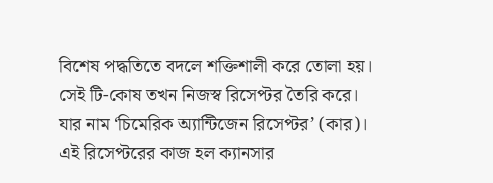বিশেষ পদ্ধতিতে বদলে শক্তিশালী করে তোলা হয়। সেই টি-কোষ তখন নিজস্ব রিসেপ্টর তৈরি করে। যার নাম ‘চিমেরিক অ্যান্টিজেন রিসেপ্টর’ (কার)। এই রিসেপ্টরের কাজ হল ক্যানসার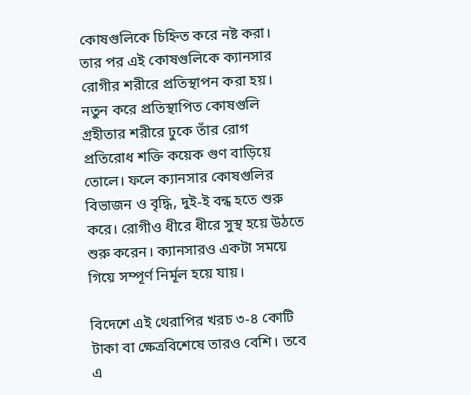কোষগুলিকে চিহ্নিত করে নষ্ট করা। তার পর এই কোষগুলিকে ক্যানসার রোগীর শরীরে প্রতিস্থাপন করা হয়। নতুন করে প্রতিস্থাপিত কোষগুলি গ্রহীতার শরীরে ঢুকে তাঁর রোগ প্রতিরোধ শক্তি কয়েক গুণ বাড়িয়ে তোলে। ফলে ক্যানসার কোষগুলির বিভাজন ও বৃদ্ধি, দুই-ই বন্ধ হতে শুরু করে। রোগীও ধীরে ধীরে সুস্থ হয়ে উঠতে শুরু করেন। ক্যানসারও একটা সময়ে গিয়ে সম্পূর্ণ নির্মূল হয়ে যায়।

বিদেশে এই থেরাপির খরচ ৩-৪ কোটি টাকা বা ক্ষেত্রবিশেষে তারও বেশি। তবে এ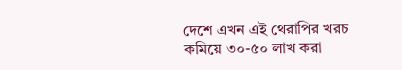দেশে এখন এই থেরাপির খরচ কমিয়ে ৩০-৫০ লাখ করা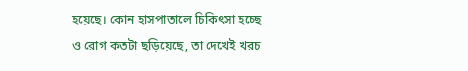হয়েছে। কোন হাসপাতালে চিকিৎসা হচ্ছে ও রোগ কতটা ছড়িয়েছে, তা দেখেই খরচ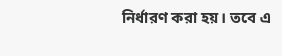নির্ধারণ করা হয়। তবে এ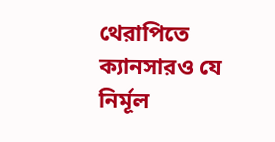থেরাপিতে ক্যানসারও যে নির্মূল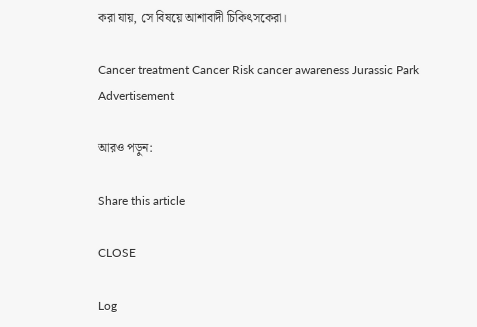করা যায়, সে বিষয়ে আশাবাদী চিকিৎসকেরা।

Cancer treatment Cancer Risk cancer awareness Jurassic Park
Advertisement

আরও পড়ুন:

Share this article

CLOSE

Log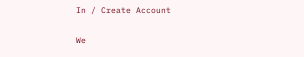In / Create Account

We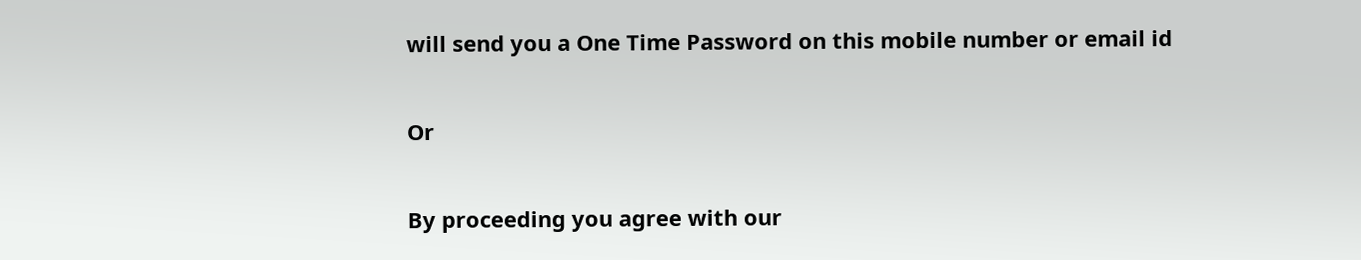will send you a One Time Password on this mobile number or email id

Or

By proceeding you agree with our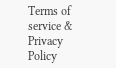Terms of service & Privacy Policy